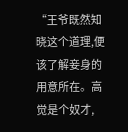“王爷既然知晓这个道理,便该了解妾身的用意所在。高觉是个奴才,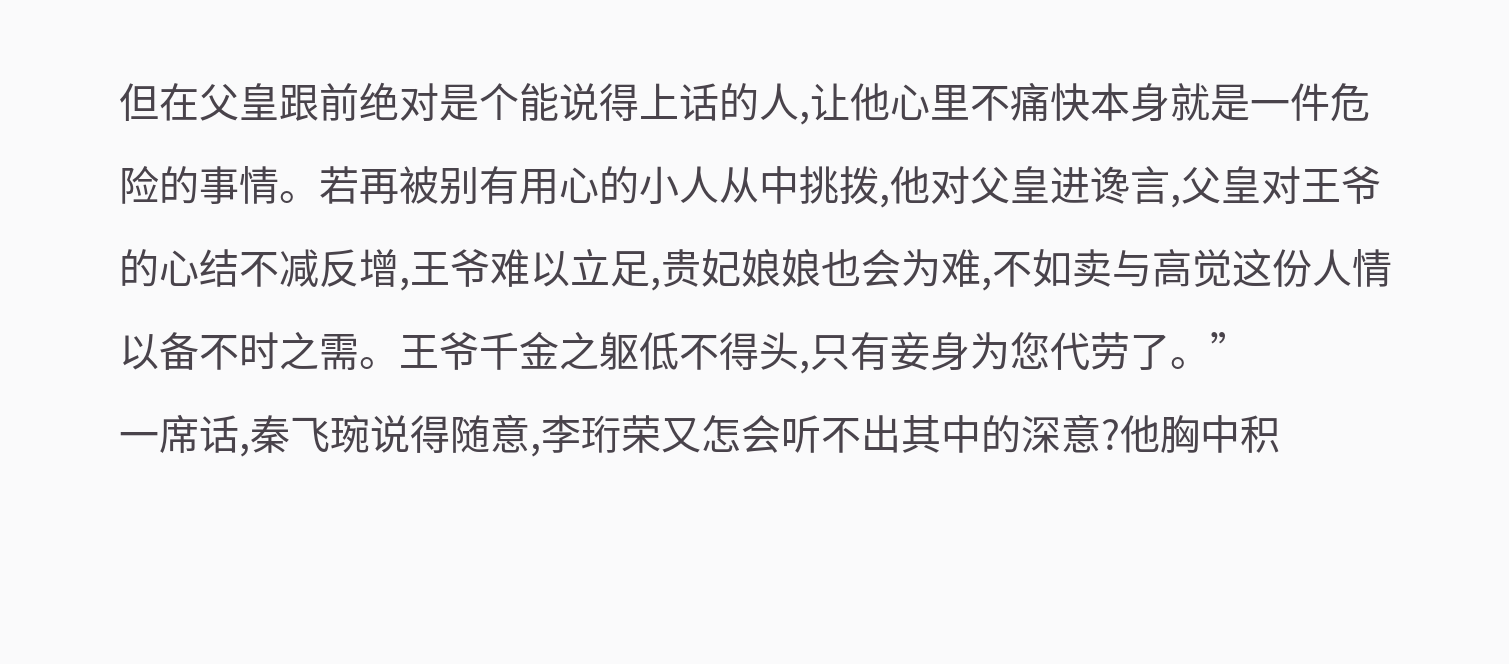但在父皇跟前绝对是个能说得上话的人,让他心里不痛快本身就是一件危险的事情。若再被别有用心的小人从中挑拨,他对父皇进谗言,父皇对王爷的心结不减反增,王爷难以立足,贵妃娘娘也会为难,不如卖与高觉这份人情以备不时之需。王爷千金之躯低不得头,只有妾身为您代劳了。”
一席话,秦飞琬说得随意,李珩荣又怎会听不出其中的深意?他胸中积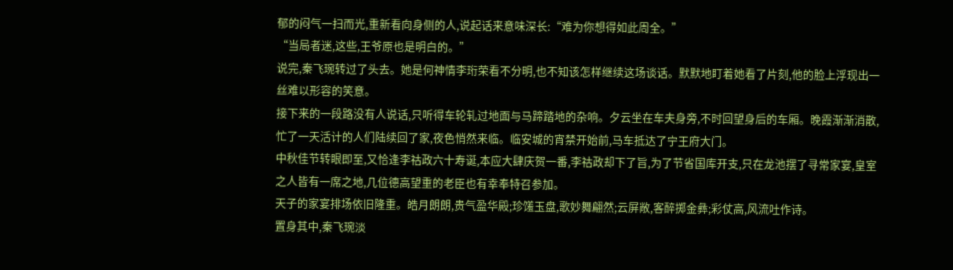郁的闷气一扫而光,重新看向身侧的人,说起话来意味深长:“难为你想得如此周全。”
“当局者迷,这些,王爷原也是明白的。”
说完,秦飞琬转过了头去。她是何神情李珩荣看不分明,也不知该怎样继续这场谈话。默默地盯着她看了片刻,他的脸上浮现出一丝难以形容的笑意。
接下来的一段路没有人说话,只听得车轮轧过地面与马蹄踏地的杂响。夕云坐在车夫身旁,不时回望身后的车厢。晚霞渐渐消散,忙了一天活计的人们陆续回了家,夜色悄然来临。临安城的宵禁开始前,马车抵达了宁王府大门。
中秋佳节转眼即至,又恰逢李祜政六十寿诞,本应大肆庆贺一番,李祜政却下了旨,为了节省国库开支,只在龙池摆了寻常家宴,皇室之人皆有一席之地,几位德高望重的老臣也有幸奉特召参加。
天子的家宴排场依旧隆重。皓月朗朗,贵气盈华殿;珍馐玉盘,歌妙舞翩然;云屏敞,客醉掷金彝;彩仗高,风流吐作诗。
置身其中,秦飞琬淡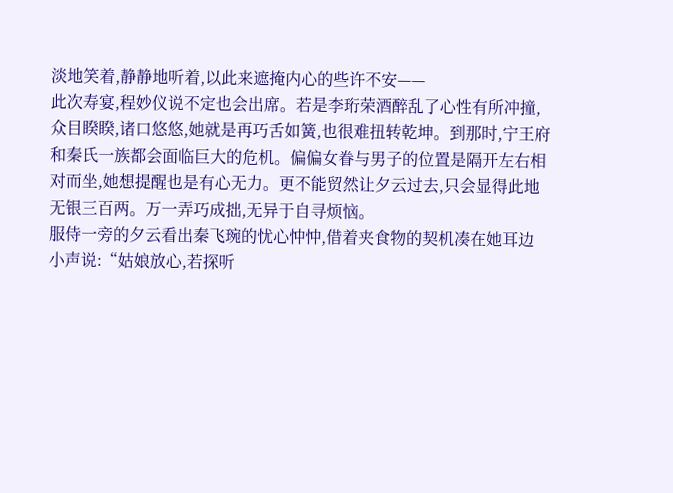淡地笑着,静静地听着,以此来遮掩内心的些许不安——
此次寿宴,程妙仪说不定也会出席。若是李珩荣酒醉乱了心性有所冲撞,众目睽睽,诸口悠悠,她就是再巧舌如簧,也很难扭转乾坤。到那时,宁王府和秦氏一族都会面临巨大的危机。偏偏女眷与男子的位置是隔开左右相对而坐,她想提醒也是有心无力。更不能贸然让夕云过去,只会显得此地无银三百两。万一弄巧成拙,无异于自寻烦恼。
服侍一旁的夕云看出秦飞琬的忧心忡忡,借着夹食物的契机凑在她耳边小声说:“姑娘放心,若探听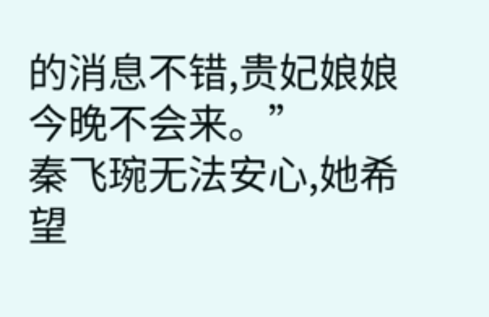的消息不错,贵妃娘娘今晚不会来。”
秦飞琬无法安心,她希望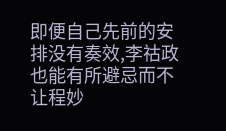即便自己先前的安排没有奏效,李祜政也能有所避忌而不让程妙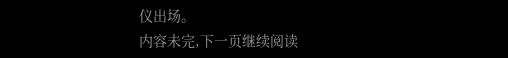仪出场。
内容未完,下一页继续阅读